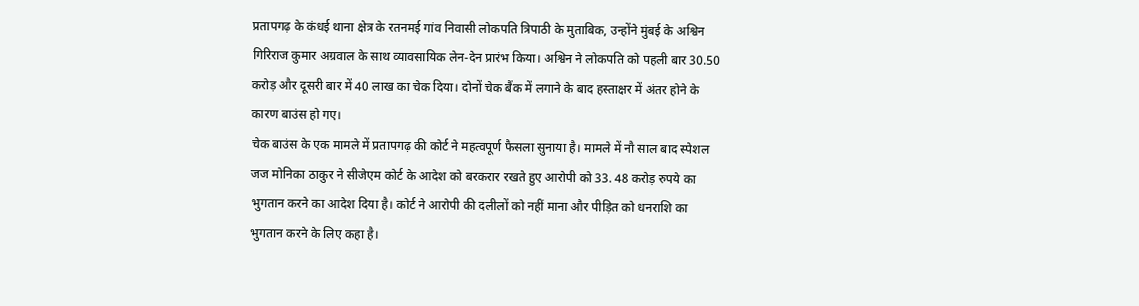प्रतापगढ़ के कंधई थाना क्षेत्र के रतनमई गांव निवासी लोकपति त्रिपाठी के मुताबिक, उन्होंने मुंबई के अश्विन गिरिराज कुमार अग्रवाल के साथ व्यावसायिक लेन-देन प्रारंभ किया। अश्विन ने लोकपति को पहली बार 30.50 करोड़ और दूसरी बार में 40 लाख का चेक दिया। दोनों चेक बैंक में लगाने के बाद हस्ताक्षर में अंतर होने के कारण बाउंस हो गए।
चेक बाउंस के एक मामले में प्रतापगढ़ की कोर्ट ने महत्वपूर्ण फैसला सुनाया है। मामले में नौ साल बाद स्पेशल जज मोनिका ठाकुर ने सीजेएम कोर्ट के आदेश को बरकरार रखते हुए आरोपी को 33. 48 करोड़ रुपये का भुगतान करने का आदेश दिया है। कोर्ट ने आरोपी की दलीलों को नहीं माना और पीड़ित को धनराशि का भुगतान करने के लिए कहा है।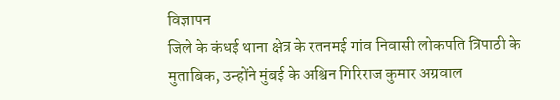विज्ञापन
जिले के कंधई थाना क्षेत्र के रतनमई गांव निवासी लोकपति त्रिपाठी के मुताबिक, उन्होंने मुंबई के अश्विन गिरिराज कुमार अग्रवाल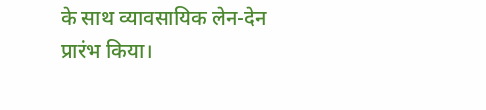के साथ व्यावसायिक लेन-देन प्रारंभ किया।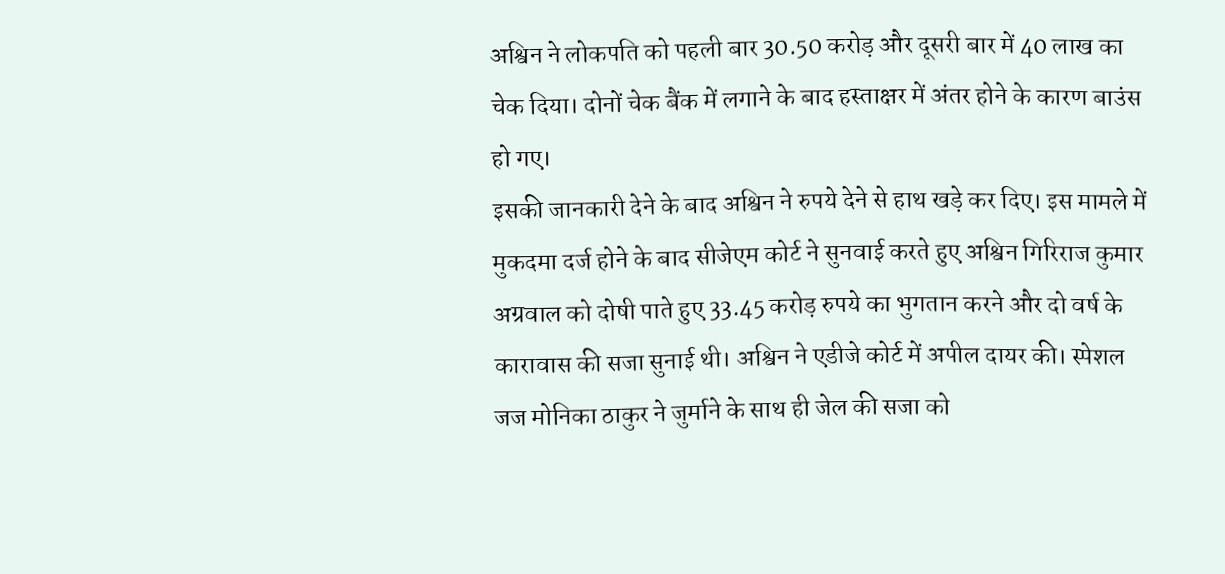अश्विन ने लोकपति को पहली बार 30.50 करोड़ और दूसरी बार में 40 लाख का चेक दिया। दोनों चेक बैंक में लगाने के बाद हस्ताक्षर में अंतर होने के कारण बाउंस हो गए।
इसकी जानकारी देने के बाद अश्विन ने रुपये देने से हाथ खड़े कर दिए। इस मामले में मुकदमा दर्ज होने के बाद सीजेएम कोर्ट ने सुनवाई करते हुए अश्विन गिरिराज कुमार अग्रवाल को दोषी पाते हुए 33.45 करोड़ रुपये का भुगतान करने और दो वर्ष के कारावास की सजा सुनाई थी। अश्विन ने एडीजे कोर्ट में अपील दायर की। स्पेशल जज मोनिका ठाकुर ने जुर्माने के साथ ही जेल की सजा को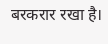बरकरार रखा है।